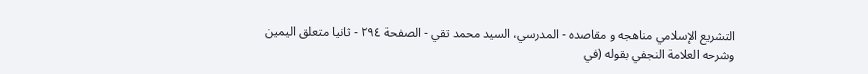التشريع الإسلامي مناهجه و مقاصده - المدرسي، السيد محمد تقي - الصفحة ٢٩٤ - ثانيا متعلق اليمين
وشرحه العلامة النجفي بقوله (في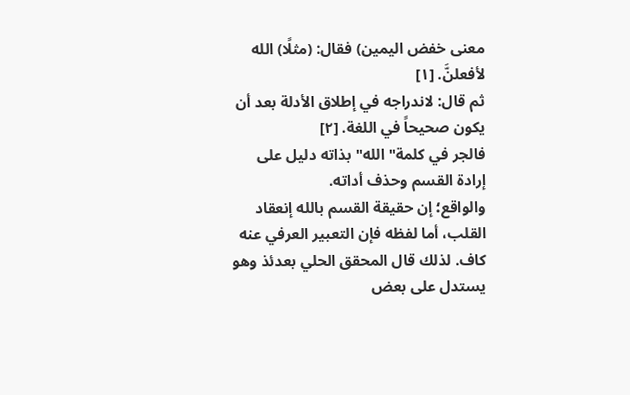معنى خفض اليمين) فقال: (مثلًا) الله لأفعلنَّ. [١]
ثم قال: لاندراجه في إطلاق الأدلة بعد أن يكون صحيحاً في اللغة. [٢]
فالجر في كلمة" الله" بذاته دليل على إرادة القسم وحذف أداته.
والواقع؛ إن حقيقة القسم بالله إنعقاد القلب، أما لفظه فإن التعبير العرفي عنه كاف. لذلك قال المحقق الحلي بعدئذ وهو يستدل على بعض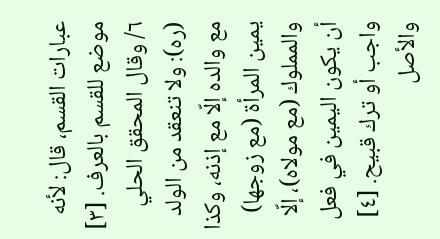عبارات القسم، قال: لأنه موضع للقسم بالعرف. [٣]
٦/ وقال المحقق الحلي (ره): ولا تنعقد من الولد مع والده إلّا مع إذنه، وكذا يمين المرأة (مع زوجها) والمملوك (مع مولاه)، إلّا أن يكون اليمين في فعل واجب أو ترك قبيح. [٤]
والأصل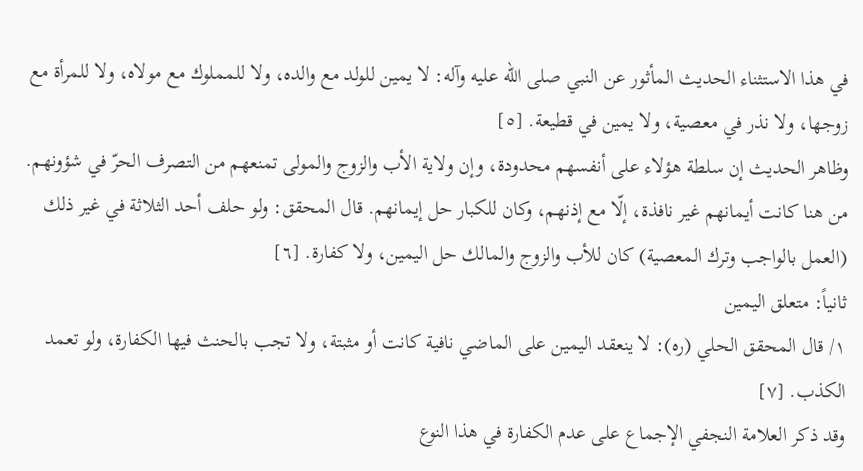في هذا الاستثناء الحديث المأثور عن النبي صلى الله عليه وآله: لا يمين للولد مع والده، ولا للمملوك مع مولاه، ولا للمرأة مع زوجها، ولا نذر في معصية، ولا يمين في قطيعة. [٥]
وظاهر الحديث إن سلطة هؤلاء على أنفسهم محدودة، وإن ولاية الأب والزوج والمولى تمنعهم من التصرف الحرّ في شؤونهم. من هنا كانت أيمانهم غير نافذة، إلّا مع إذنهم، وكان للكبار حل إيمانهم. قال المحقق: ولو حلف أحد الثلاثة في غير ذلك (العمل بالواجب وترك المعصية) كان للأب والزوج والمالك حل اليمين، ولا كفارة. [٦]
ثانياً: متعلق اليمين
١/ قال المحقق الحلي (ره): لا ينعقد اليمين على الماضي نافية كانت أو مثبتة، ولا تجب بالحنث فيها الكفارة، ولو تعمد الكذب. [٧]
وقد ذكر العلامة النجفي الإجماع على عدم الكفارة في هذا النوع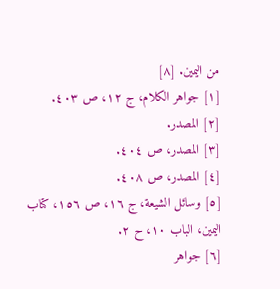من اليمين. [٨]
[١] جواهر الكلام، ج ١٢، ص ٤٠٣.
[٢] المصدر.
[٣] المصدر، ص ٤٠٤.
[٤] المصدر، ص ٤٠٨.
[٥] وسائل الشيعة، ج ١٦، ص ١٥٦، كتاب اليمين، الباب ١٠، ح ٢.
[٦] جواهر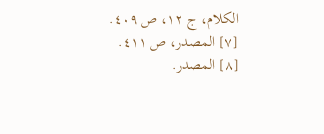الكلام، ج ١٢، ص ٤٠٩.
[٧] المصدر، ص ٤١١.
[٨] المصدر.